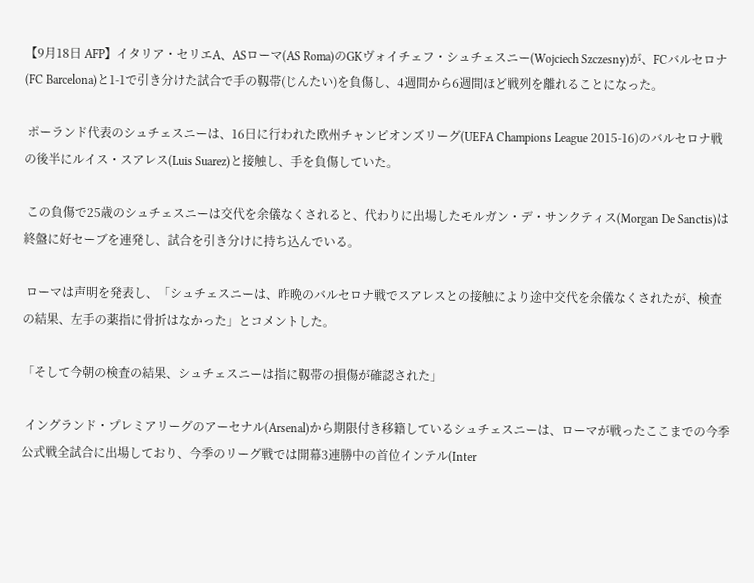【9月18日 AFP】イタリア・セリエA、ASローマ(AS Roma)のGKヴォイチェフ・シュチェスニー(Wojciech Szczesny)が、FCバルセロナ(FC Barcelona)と1-1で引き分けた試合で手の靱帯(じんたい)を負傷し、4週間から6週間ほど戦列を離れることになった。

 ポーランド代表のシュチェスニーは、16日に行われた欧州チャンピオンズリーグ(UEFA Champions League 2015-16)のバルセロナ戦の後半にルイス・スアレス(Luis Suarez)と接触し、手を負傷していた。

 この負傷で25歳のシュチェスニーは交代を余儀なくされると、代わりに出場したモルガン・デ・サンクティス(Morgan De Sanctis)は終盤に好セーブを連発し、試合を引き分けに持ち込んでいる。

 ローマは声明を発表し、「シュチェスニーは、昨晩のバルセロナ戦でスアレスとの接触により途中交代を余儀なくされたが、検査の結果、左手の薬指に骨折はなかった」とコメントした。

「そして今朝の検査の結果、シュチェスニーは指に靱帯の損傷が確認された」

 イングランド・プレミアリーグのアーセナル(Arsenal)から期限付き移籍しているシュチェスニーは、ローマが戦ったここまでの今季公式戦全試合に出場しており、今季のリーグ戦では開幕3連勝中の首位インテル(Inter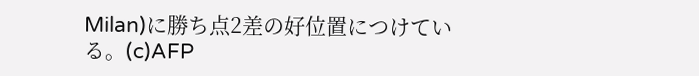Milan)に勝ち点2差の好位置につけている。(c)AFP